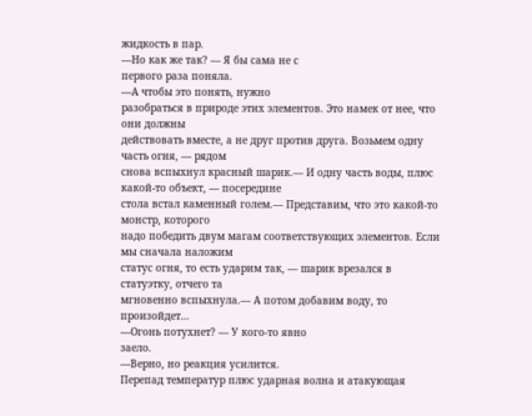жидкость в пар.
—Но как же так? — Я бы сама не с
первого раза поняла.
—А чтобы это понять, нужно
разобраться в природе этих элементов. Это намек от нее, что они должны
действовать вместе, а не друг против друга. Возьмем одну часть огня, — рядом
снова вспыхнул красный шарик.— И одну часть воды, плюс какой-то объект, — посередине
стола встал каменный голем.— Представим, что это какой-то монстр, которого
надо победить двум магам соответствующих элементов. Если мы сначала наложим
статус огня, то есть ударим так, — шарик врезался в статуэтку, отчего та
мгновенно вспыхнула.— А потом добавим воду, то произойдет…
—Огонь потухнет? — У кого-то явно
заело.
—Верно, но реакция усилится.
Перепад температур плюс ударная волна и атакующая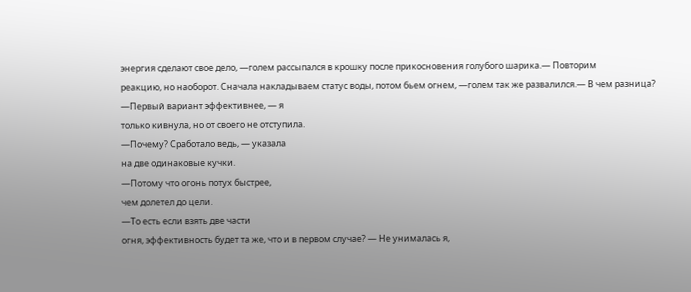энергия сделают свое дело, —голем рассыпался в крошку после прикосновения голубого шарика.— Повторим
реакцию, но наоборот. Сначала накладываем статус воды, потом бьем огнем, —голем так же развалился.— В чем разница?
—Первый вариант эффективнее, — я
только кивнула, но от своего не отступила.
—Почему? Сработало ведь, — указала
на две одинаковые кучки.
—Потому что огонь потух быстрее,
чем долетел до цели.
—То есть если взять две части
огня, эффективность будет та же, что и в первом случае? — Не унималась я,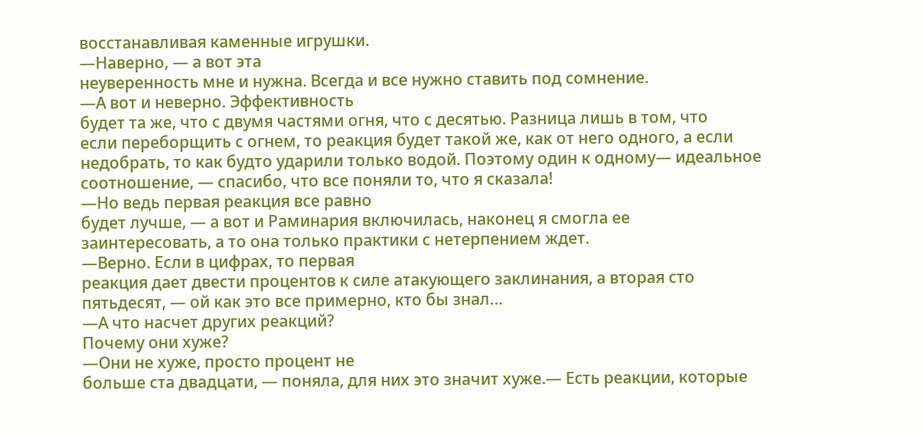восстанавливая каменные игрушки.
—Наверно, — а вот эта
неуверенность мне и нужна. Всегда и все нужно ставить под сомнение.
—А вот и неверно. Эффективность
будет та же, что с двумя частями огня, что с десятью. Разница лишь в том, что
если переборщить с огнем, то реакция будет такой же, как от него одного, а если
недобрать, то как будто ударили только водой. Поэтому один к одному— идеальное
соотношение, — спасибо, что все поняли то, что я сказала!
—Но ведь первая реакция все равно
будет лучше, — а вот и Раминария включилась, наконец я смогла ее
заинтересовать, а то она только практики с нетерпением ждет.
—Верно. Если в цифрах, то первая
реакция дает двести процентов к силе атакующего заклинания, а вторая сто
пятьдесят, — ой как это все примерно, кто бы знал…
—А что насчет других реакций?
Почему они хуже?
—Они не хуже, просто процент не
больше ста двадцати, — поняла, для них это значит хуже.— Есть реакции, которые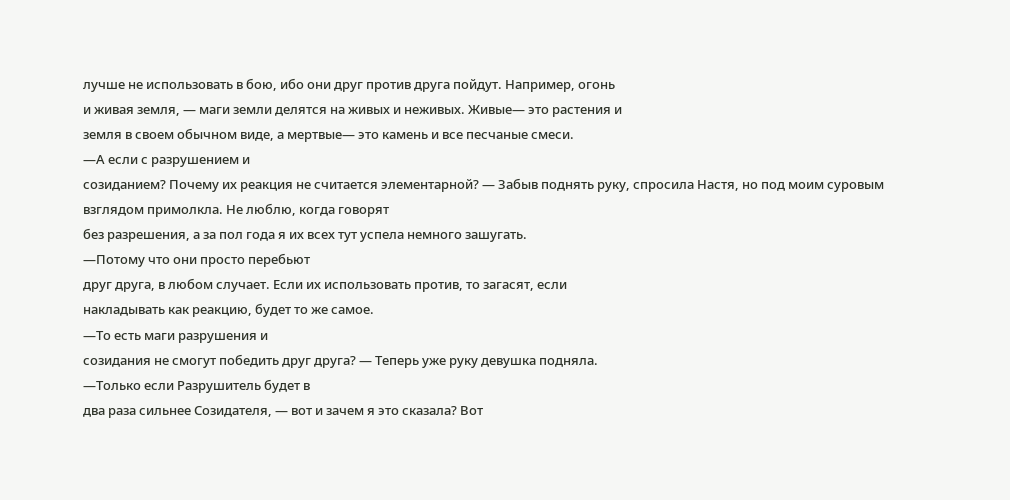лучше не использовать в бою, ибо они друг против друга пойдут. Например, огонь
и живая земля, — маги земли делятся на живых и неживых. Живые— это растения и
земля в своем обычном виде, а мертвые— это камень и все песчаные смеси.
—А если с разрушением и
созиданием? Почему их реакция не считается элементарной? — Забыв поднять руку, спросила Настя, но под моим суровым взглядом примолкла. Не люблю, когда говорят
без разрешения, а за пол года я их всех тут успела немного зашугать.
—Потому что они просто перебьют
друг друга, в любом случает. Если их использовать против, то загасят, если
накладывать как реакцию, будет то же самое.
—То есть маги разрушения и
созидания не смогут победить друг друга? — Теперь уже руку девушка подняла.
—Только если Разрушитель будет в
два раза сильнее Созидателя, — вот и зачем я это сказала? Вот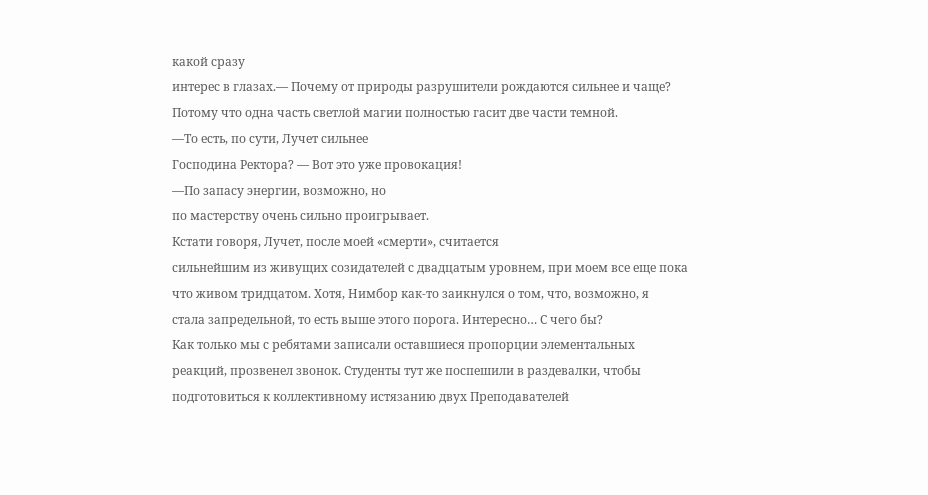какой сразу
интерес в глазах.— Почему от природы разрушители рождаются сильнее и чаще?
Потому что одна часть светлой магии полностью гасит две части темной.
—То есть, по сути, Лучет сильнее
Господина Ректора? — Вот это уже провокация!
—По запасу энергии, возможно, но
по мастерству очень сильно проигрывает.
Кстати говоря, Лучет, после моей «смерти», считается
сильнейшим из живущих созидателей с двадцатым уровнем, при моем все еще пока
что живом тридцатом. Хотя, Нимбор как-то заикнулся о том, что, возможно, я
стала запредельной, то есть выше этого порога. Интересно… С чего бы?
Как только мы с ребятами записали оставшиеся пропорции элементальных
реакций, прозвенел звонок. Студенты тут же поспешили в раздевалки, чтобы
подготовиться к коллективному истязанию двух Преподавателей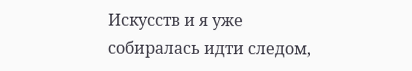Искусств и я уже
собиралась идти следом,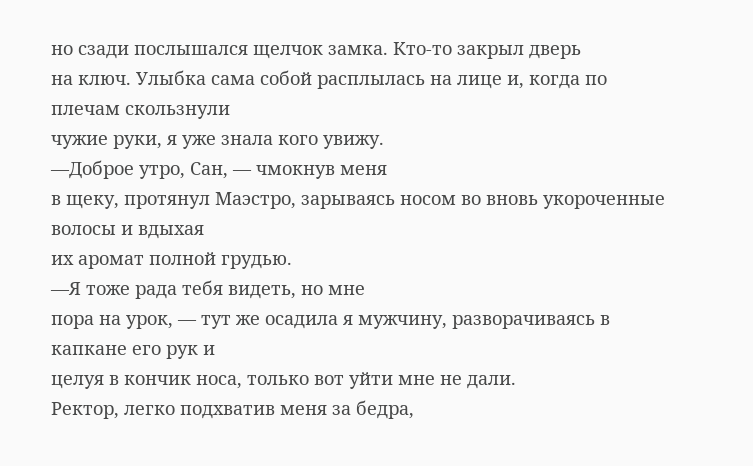но сзади послышался щелчок замка. Кто-то закрыл дверь
на ключ. Улыбка сама собой расплылась на лице и, когда по плечам скользнули
чужие руки, я уже знала кого увижу.
—Доброе утро, Сан, — чмокнув меня
в щеку, протянул Маэстро, зарываясь носом во вновь укороченные волосы и вдыхая
их аромат полной грудью.
—Я тоже рада тебя видеть, но мне
пора на урок, — тут же осадила я мужчину, разворачиваясь в капкане его рук и
целуя в кончик носа, только вот уйти мне не дали.
Ректор, легко подхватив меня за бедра,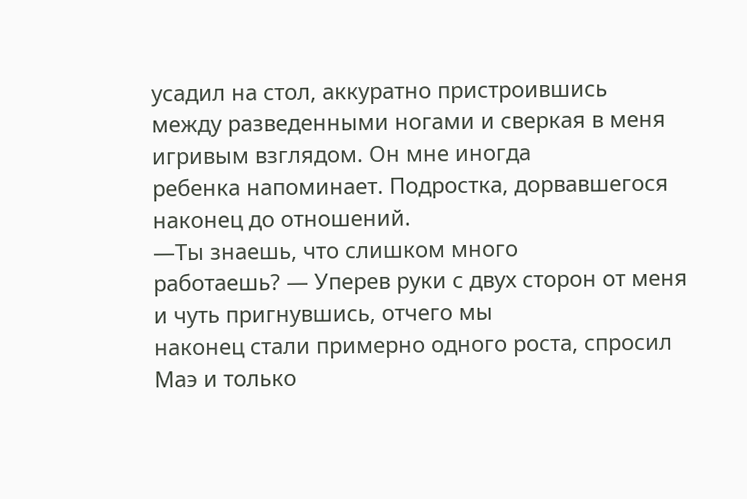усадил на стол, аккуратно пристроившись
между разведенными ногами и сверкая в меня игривым взглядом. Он мне иногда
ребенка напоминает. Подростка, дорвавшегося наконец до отношений.
—Ты знаешь, что слишком много
работаешь? — Уперев руки с двух сторон от меня и чуть пригнувшись, отчего мы
наконец стали примерно одного роста, спросил Маэ и только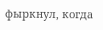фыркнул, когда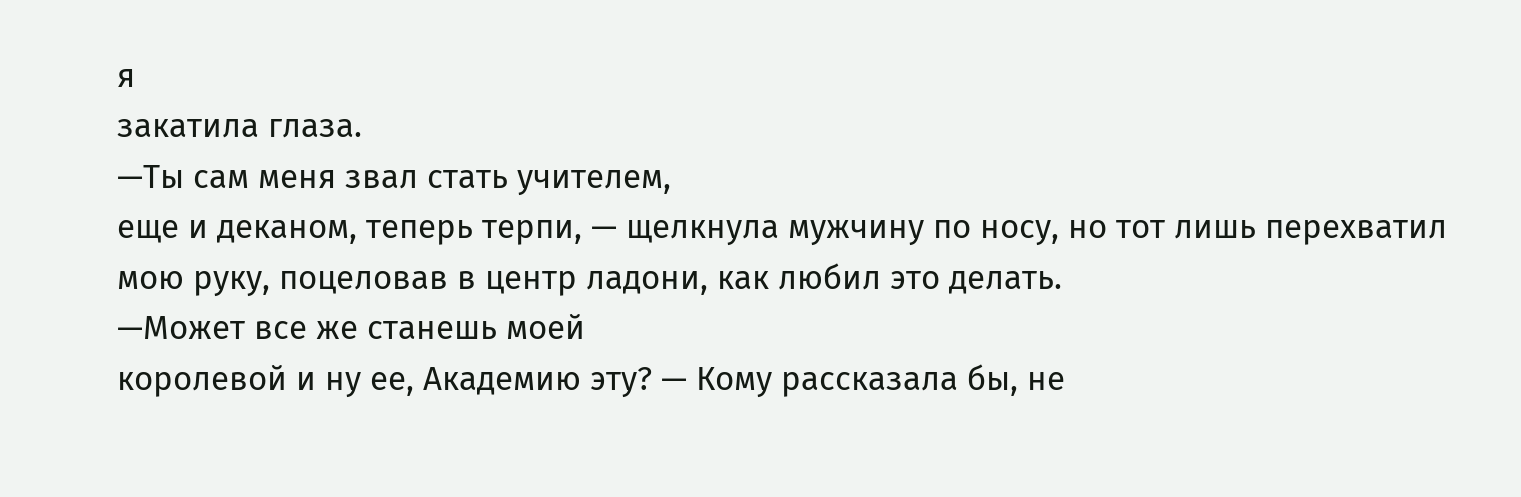я
закатила глаза.
—Ты сам меня звал стать учителем,
еще и деканом, теперь терпи, — щелкнула мужчину по носу, но тот лишь перехватил
мою руку, поцеловав в центр ладони, как любил это делать.
—Может все же станешь моей
королевой и ну ее, Академию эту? — Кому рассказала бы, не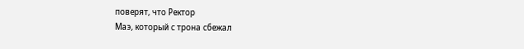поверят, что Ректор
Маэ, который с трона сбежал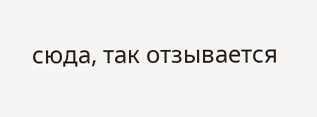сюда, так отзывается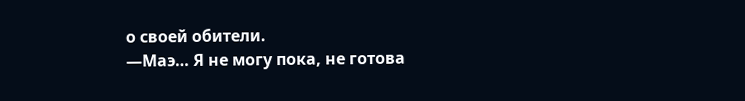о своей обители.
—Маэ… Я не могу пока, не готова